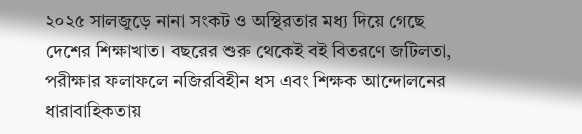২০২৫ সালজুড়ে নানা সংকট ও অস্থিরতার মধ্য দিয়ে গেছে দেশের শিক্ষাখাত। বছরের শুরু থেকেই বই বিতরণে জটিলতা, পরীক্ষার ফলাফলে নজিরবিহীন ধস এবং শিক্ষক আন্দোলনের ধারাবাহিকতায়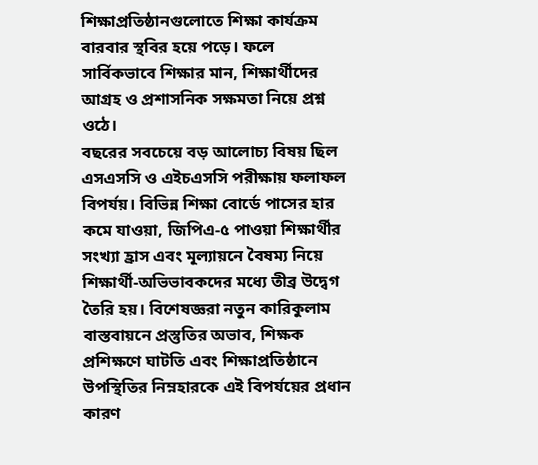শিক্ষাপ্রতিষ্ঠানগুলোতে শিক্ষা কার্যক্রম বারবার স্থবির হয়ে পড়ে। ফলে সার্বিকভাবে শিক্ষার মান, শিক্ষার্থীদের আগ্রহ ও প্রশাসনিক সক্ষমতা নিয়ে প্রশ্ন ওঠে।
বছরের সবচেয়ে বড় আলোচ্য বিষয় ছিল এসএসসি ও এইচএসসি পরীক্ষায় ফলাফল বিপর্যয়। বিভিন্ন শিক্ষা বোর্ডে পাসের হার কমে যাওয়া, জিপিএ-৫ পাওয়া শিক্ষার্থীর সংখ্যা হ্রাস এবং মূল্যায়নে বৈষম্য নিয়ে শিক্ষার্থী-অভিভাবকদের মধ্যে তীব্র উদ্বেগ তৈরি হয়। বিশেষজ্ঞরা নতুন কারিকুলাম বাস্তবায়নে প্রস্তুতির অভাব, শিক্ষক প্রশিক্ষণে ঘাটতি এবং শিক্ষাপ্রতিষ্ঠানে উপস্থিতির নিম্নহারকে এই বিপর্যয়ের প্রধান কারণ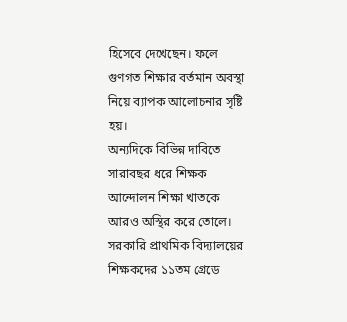হিসেবে দেখেছেন। ফলে গুণগত শিক্ষার বর্তমান অবস্থা নিয়ে ব্যাপক আলোচনার সৃষ্টি হয়।
অন্যদিকে বিভিন্ন দাবিতে সারাবছর ধরে শিক্ষক আন্দোলন শিক্ষা খাতকে আরও অস্থির করে তোলে। সরকারি প্রাথমিক বিদ্যালয়ের শিক্ষকদের ১১তম গ্রেডে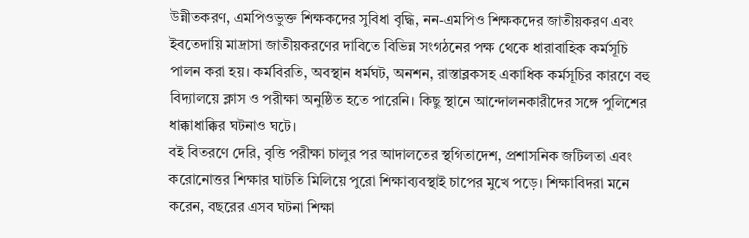উন্নীতকরণ, এমপিওভুক্ত শিক্ষকদের সুবিধা বৃদ্ধি, নন-এমপিও শিক্ষকদের জাতীয়করণ এবং ইবতেদায়ি মাদ্রাসা জাতীয়করণের দাবিতে বিভিন্ন সংগঠনের পক্ষ থেকে ধারাবাহিক কর্মসূচি পালন করা হয়। কর্মবিরতি, অবস্থান ধর্মঘট, অনশন, রাস্তাব্লকসহ একাধিক কর্মসূচির কারণে বহু বিদ্যালয়ে ক্লাস ও পরীক্ষা অনুষ্ঠিত হতে পারেনি। কিছু স্থানে আন্দোলনকারীদের সঙ্গে পুলিশের ধাক্কাধাক্কির ঘটনাও ঘটে।
বই বিতরণে দেরি, বৃত্তি পরীক্ষা চালুর পর আদালতের স্থগিতাদেশ, প্রশাসনিক জটিলতা এবং করোনোত্তর শিক্ষার ঘাটতি মিলিয়ে পুরো শিক্ষাব্যবস্থাই চাপের মুখে পড়ে। শিক্ষাবিদরা মনে করেন, বছরের এসব ঘটনা শিক্ষা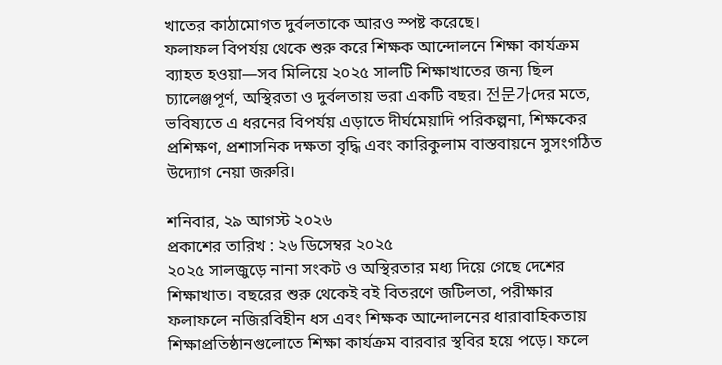খাতের কাঠামোগত দুর্বলতাকে আরও স্পষ্ট করেছে।
ফলাফল বিপর্যয় থেকে শুরু করে শিক্ষক আন্দোলনে শিক্ষা কার্যক্রম ব্যাহত হওয়া—সব মিলিয়ে ২০২৫ সালটি শিক্ষাখাতের জন্য ছিল চ্যালেঞ্জপূর্ণ, অস্থিরতা ও দুর্বলতায় ভরা একটি বছর। 전문가দের মতে, ভবিষ্যতে এ ধরনের বিপর্যয় এড়াতে দীর্ঘমেয়াদি পরিকল্পনা, শিক্ষকের প্রশিক্ষণ, প্রশাসনিক দক্ষতা বৃদ্ধি এবং কারিকুলাম বাস্তবায়নে সুসংগঠিত উদ্যোগ নেয়া জরুরি।

শনিবার, ২৯ আগস্ট ২০২৬
প্রকাশের তারিখ : ২৬ ডিসেম্বর ২০২৫
২০২৫ সালজুড়ে নানা সংকট ও অস্থিরতার মধ্য দিয়ে গেছে দেশের শিক্ষাখাত। বছরের শুরু থেকেই বই বিতরণে জটিলতা, পরীক্ষার ফলাফলে নজিরবিহীন ধস এবং শিক্ষক আন্দোলনের ধারাবাহিকতায় শিক্ষাপ্রতিষ্ঠানগুলোতে শিক্ষা কার্যক্রম বারবার স্থবির হয়ে পড়ে। ফলে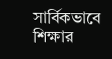সার্বিকভাবে শিক্ষার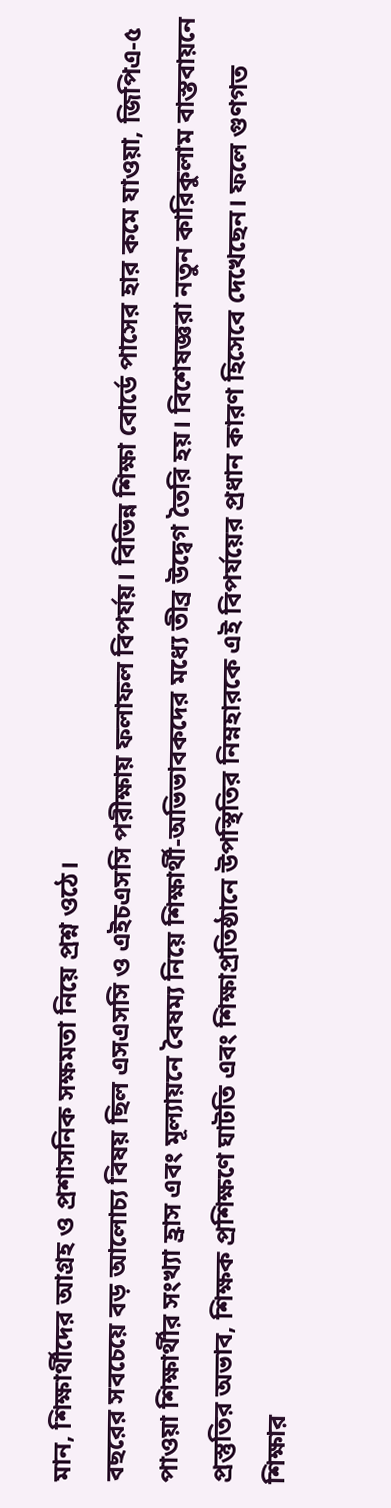মান, শিক্ষার্থীদের আগ্রহ ও প্রশাসনিক সক্ষমতা নিয়ে প্রশ্ন ওঠে।
বছরের সবচেয়ে বড় আলোচ্য বিষয় ছিল এসএসসি ও এইচএসসি পরীক্ষায় ফলাফল বিপর্যয়। বিভিন্ন শিক্ষা বোর্ডে পাসের হার কমে যাওয়া, জিপিএ-৫ পাওয়া শিক্ষার্থীর সংখ্যা হ্রাস এবং মূল্যায়নে বৈষম্য নিয়ে শিক্ষার্থী-অভিভাবকদের মধ্যে তীব্র উদ্বেগ তৈরি হয়। বিশেষজ্ঞরা নতুন কারিকুলাম বাস্তবায়নে প্রস্তুতির অভাব, শিক্ষক প্রশিক্ষণে ঘাটতি এবং শিক্ষাপ্রতিষ্ঠানে উপস্থিতির নিম্নহারকে এই বিপর্যয়ের প্রধান কারণ হিসেবে দেখেছেন। ফলে গুণগত শিক্ষার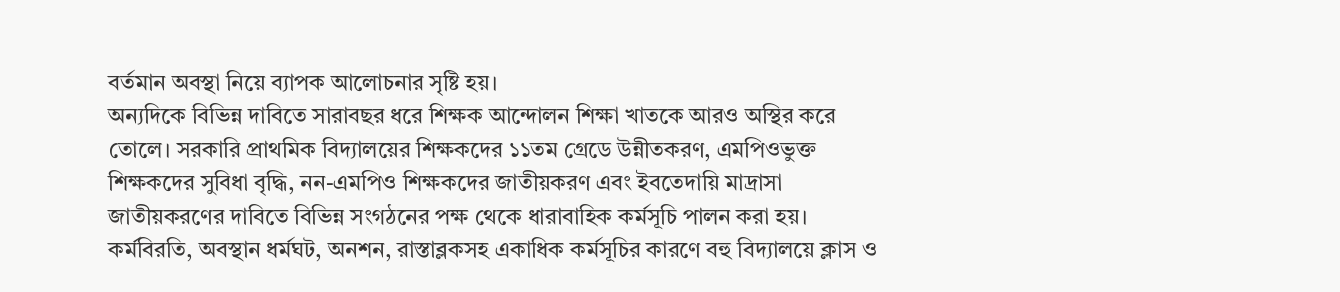বর্তমান অবস্থা নিয়ে ব্যাপক আলোচনার সৃষ্টি হয়।
অন্যদিকে বিভিন্ন দাবিতে সারাবছর ধরে শিক্ষক আন্দোলন শিক্ষা খাতকে আরও অস্থির করে তোলে। সরকারি প্রাথমিক বিদ্যালয়ের শিক্ষকদের ১১তম গ্রেডে উন্নীতকরণ, এমপিওভুক্ত শিক্ষকদের সুবিধা বৃদ্ধি, নন-এমপিও শিক্ষকদের জাতীয়করণ এবং ইবতেদায়ি মাদ্রাসা জাতীয়করণের দাবিতে বিভিন্ন সংগঠনের পক্ষ থেকে ধারাবাহিক কর্মসূচি পালন করা হয়। কর্মবিরতি, অবস্থান ধর্মঘট, অনশন, রাস্তাব্লকসহ একাধিক কর্মসূচির কারণে বহু বিদ্যালয়ে ক্লাস ও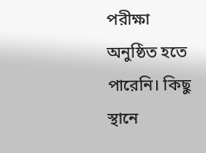পরীক্ষা অনুষ্ঠিত হতে পারেনি। কিছু স্থানে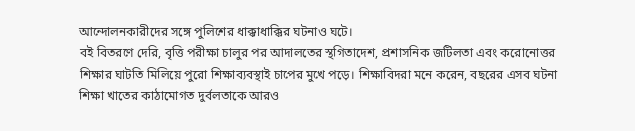আন্দোলনকারীদের সঙ্গে পুলিশের ধাক্কাধাক্কির ঘটনাও ঘটে।
বই বিতরণে দেরি, বৃত্তি পরীক্ষা চালুর পর আদালতের স্থগিতাদেশ, প্রশাসনিক জটিলতা এবং করোনোত্তর শিক্ষার ঘাটতি মিলিয়ে পুরো শিক্ষাব্যবস্থাই চাপের মুখে পড়ে। শিক্ষাবিদরা মনে করেন, বছরের এসব ঘটনা শিক্ষা খাতের কাঠামোগত দুর্বলতাকে আরও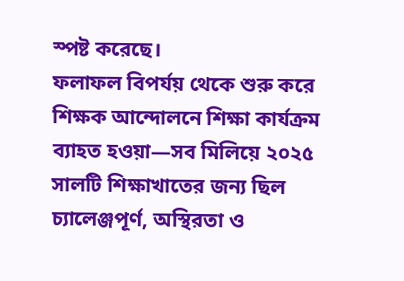স্পষ্ট করেছে।
ফলাফল বিপর্যয় থেকে শুরু করে শিক্ষক আন্দোলনে শিক্ষা কার্যক্রম ব্যাহত হওয়া—সব মিলিয়ে ২০২৫ সালটি শিক্ষাখাতের জন্য ছিল চ্যালেঞ্জপূর্ণ, অস্থিরতা ও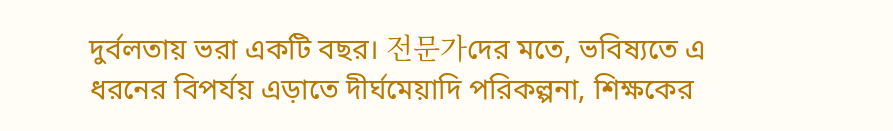দুর্বলতায় ভরা একটি বছর। 전문가দের মতে, ভবিষ্যতে এ ধরনের বিপর্যয় এড়াতে দীর্ঘমেয়াদি পরিকল্পনা, শিক্ষকের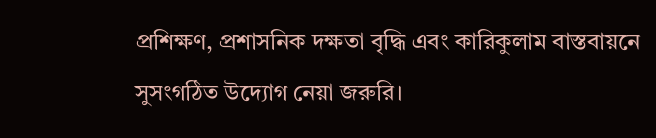প্রশিক্ষণ, প্রশাসনিক দক্ষতা বৃদ্ধি এবং কারিকুলাম বাস্তবায়নে সুসংগঠিত উদ্যোগ নেয়া জরুরি।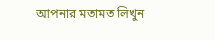আপনার মতামত লিখুন